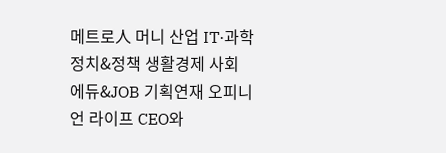메트로人 머니 산업 IT·과학 정치&정책 생활경제 사회 에듀&JOB 기획연재 오피니언 라이프 CEO와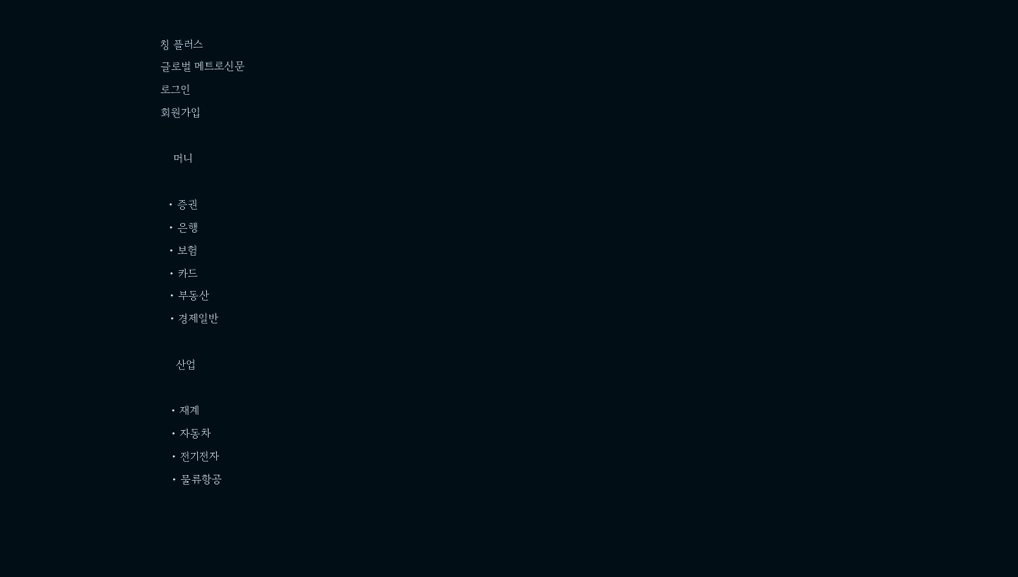칭 플러스
글로벌 메트로신문
로그인
회원가입

    머니

  • 증권
  • 은행
  • 보험
  • 카드
  • 부동산
  • 경제일반

    산업

  • 재계
  • 자동차
  • 전기전자
  • 물류항공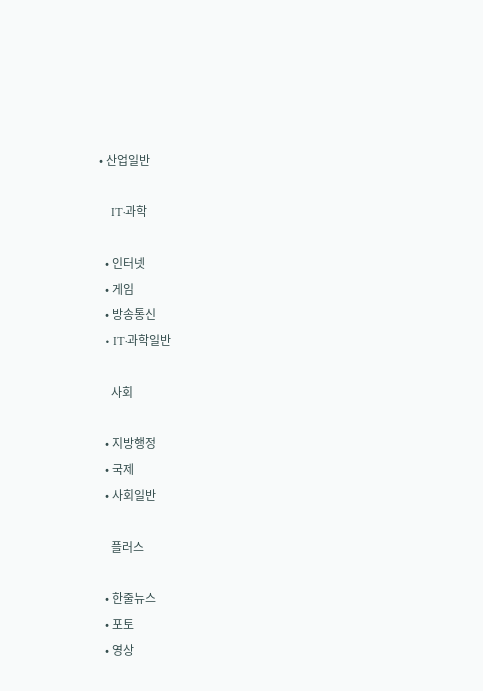• 산업일반

    IT·과학

  • 인터넷
  • 게임
  • 방송통신
  • IT·과학일반

    사회

  • 지방행정
  • 국제
  • 사회일반

    플러스

  • 한줄뉴스
  • 포토
  • 영상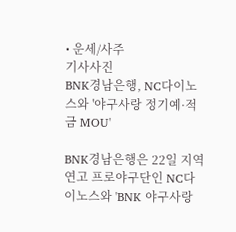• 운세/사주
기사사진
BNK경남은행, NC다이노스와 '야구사랑 정기예·적금 MOU'

BNK경남은행은 22일 지역 연고 프로야구단인 NC다이노스와 'BNK 야구사랑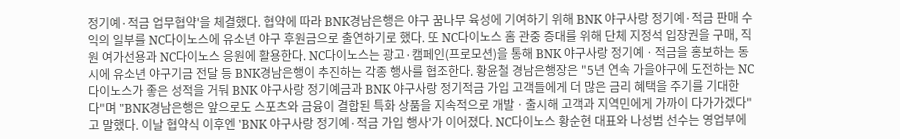정기예·적금 업무협약'을 체결했다. 협약에 따라 BNK경남은행은 야구 꿈나무 육성에 기여하기 위해 BNK 야구사랑 정기예·적금 판매 수익의 일부를 NC다이노스에 유소년 야구 후원금으로 출연하기로 했다. 또 NC다이노스 홈 관중 증대를 위해 단체 지정석 입장권을 구매, 직원 여가선용과 NC다이노스 응원에 활용한다. NC다이노스는 광고·캠페인(프로모션)을 통해 BNK 야구사랑 정기예ㆍ적금을 홍보하는 동시에 유소년 야구기금 전달 등 BNK경남은행이 추진하는 각종 행사를 협조한다. 황윤철 경남은행장은 "5년 연속 가을야구에 도전하는 NC다이노스가 좋은 성적을 거둬 BNK 야구사랑 정기예금과 BNK 야구사랑 정기적금 가입 고객들에게 더 많은 금리 혜택을 주기를 기대한다"며 "BNK경남은행은 앞으로도 스포츠와 금융이 결합된 특화 상품을 지속적으로 개발ㆍ출시해 고객과 지역민에게 가까이 다가가겠다"고 말했다. 이날 협약식 이후엔 'BNK 야구사랑 정기예·적금 가입 행사'가 이어졌다. NC다이노스 황순현 대표와 나성범 선수는 영업부에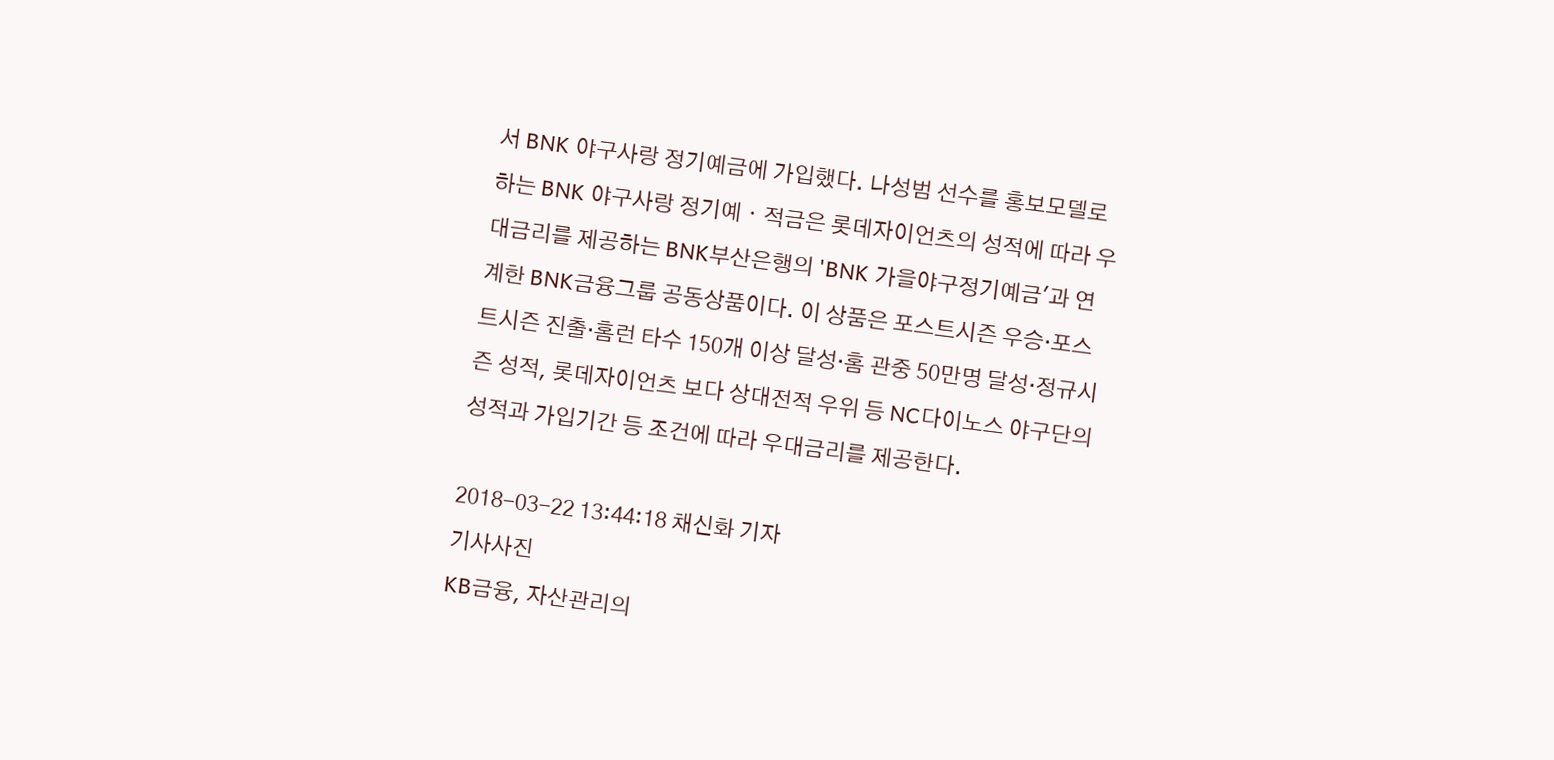서 BNK 야구사랑 정기예금에 가입했다. 나성범 선수를 홍보모델로 하는 BNK 야구사랑 정기예ㆍ적금은 롯데자이언츠의 성적에 따라 우대금리를 제공하는 BNK부산은행의 'BNK 가을야구정기예금'과 연계한 BNK금융그룹 공동상품이다. 이 상품은 포스트시즌 우승·포스트시즌 진출·홈런 타수 150개 이상 달성·홈 관중 50만명 달성·정규시즌 성적, 롯데자이언츠 보다 상대전적 우위 등 NC다이노스 야구단의 성적과 가입기간 등 조건에 따라 우대금리를 제공한다.

2018-03-22 13:44:18 채신화 기자
기사사진
KB금융, 자산관리의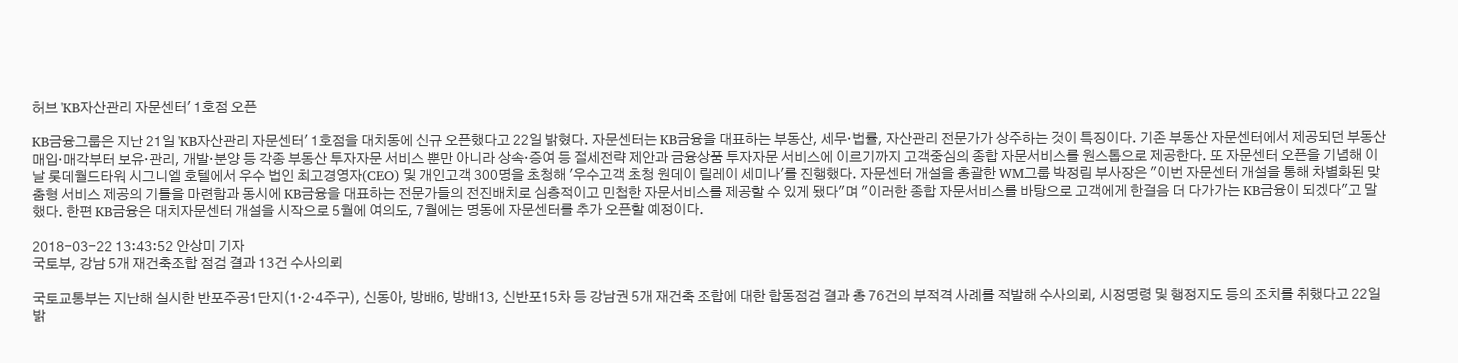허브 'KB자산관리 자문센터' 1호점 오픈

KB금융그룹은 지난 21일 'KB자산관리 자문센터' 1호점을 대치동에 신규 오픈했다고 22일 밝혔다. 자문센터는 KB금융을 대표하는 부동산, 세무·법률, 자산관리 전문가가 상주하는 것이 특징이다. 기존 부동산 자문센터에서 제공되던 부동산 매입·매각부터 보유·관리, 개발·분양 등 각종 부동산 투자자문 서비스 뿐만 아니라 상속·증여 등 절세전략 제안과 금융상품 투자자문 서비스에 이르기까지 고객중심의 종합 자문서비스를 원스톱으로 제공한다. 또 자문센터 오픈을 기념해 이날 롯데월드타워 시그니엘 호텔에서 우수 법인 최고경영자(CEO) 및 개인고객 300명을 초청해 '우수고객 초청 원데이 릴레이 세미나'를 진행했다. 자문센터 개설을 총괄한 WM그룹 박정림 부사장은 "이번 자문센터 개설을 통해 차별화된 맞춤형 서비스 제공의 기틀을 마련함과 동시에 KB금융을 대표하는 전문가들의 전진배치로 심층적이고 민첩한 자문서비스를 제공할 수 있게 됐다"며 "이러한 종합 자문서비스를 바탕으로 고객에게 한걸음 더 다가가는 KB금융이 되겠다"고 말했다. 한편 KB금융은 대치자문센터 개설을 시작으로 5월에 여의도, 7월에는 명동에 자문센터를 추가 오픈할 예정이다.

2018-03-22 13:43:52 안상미 기자
국토부, 강남 5개 재건축조합 점검 결과 13건 수사의뢰

국토교통부는 지난해 실시한 반포주공1단지(1·2·4주구), 신동아, 방배6, 방배13, 신반포15차 등 강남권 5개 재건축 조합에 대한 합동점검 결과 총 76건의 부적격 사례를 적발해 수사의뢰, 시정명령 및 행정지도 등의 조치를 취했다고 22일 밝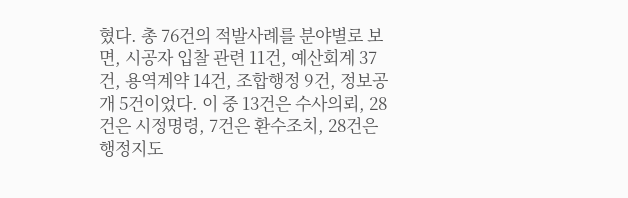혔다. 총 76건의 적발사례를 분야별로 보면, 시공자 입찰 관련 11건, 예산회계 37건, 용역계약 14건, 조합행정 9건, 정보공개 5건이었다. 이 중 13건은 수사의뢰, 28건은 시정명령, 7건은 환수조치, 28건은 행정지도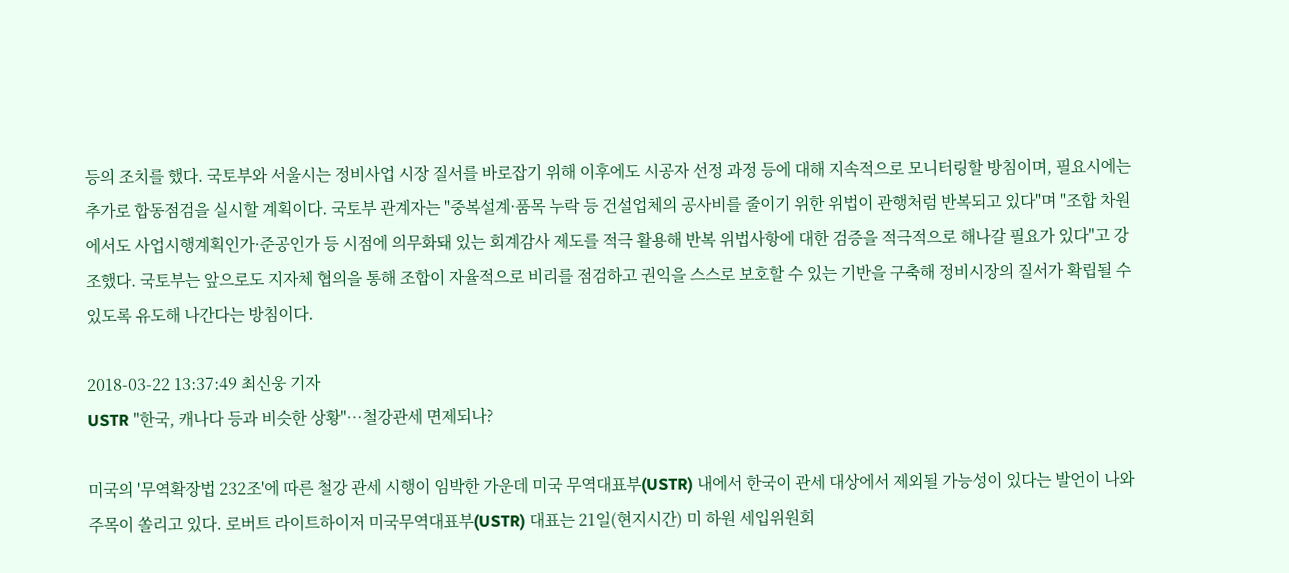등의 조치를 했다. 국토부와 서울시는 정비사업 시장 질서를 바로잡기 위해 이후에도 시공자 선정 과정 등에 대해 지속적으로 모니터링할 방침이며, 필요시에는 추가로 합동점검을 실시할 계획이다. 국토부 관계자는 "중복설계·품목 누락 등 건설업체의 공사비를 줄이기 위한 위법이 관행처럼 반복되고 있다"며 "조합 차원에서도 사업시행계획인가·준공인가 등 시점에 의무화돼 있는 회계감사 제도를 적극 활용해 반복 위법사항에 대한 검증을 적극적으로 해나갈 필요가 있다"고 강조했다. 국토부는 앞으로도 지자체 협의을 통해 조합이 자율적으로 비리를 점검하고 권익을 스스로 보호할 수 있는 기반을 구축해 정비시장의 질서가 확립될 수 있도록 유도해 나간다는 방침이다.

2018-03-22 13:37:49 최신웅 기자
USTR "한국, 캐나다 등과 비슷한 상황"…철강관세 면제되나?

미국의 '무역확장법 232조'에 따른 철강 관세 시행이 임박한 가운데 미국 무역대표부(USTR) 내에서 한국이 관세 대상에서 제외될 가능성이 있다는 발언이 나와 주목이 쏠리고 있다. 로버트 라이트하이저 미국무역대표부(USTR) 대표는 21일(현지시간) 미 하원 세입위원회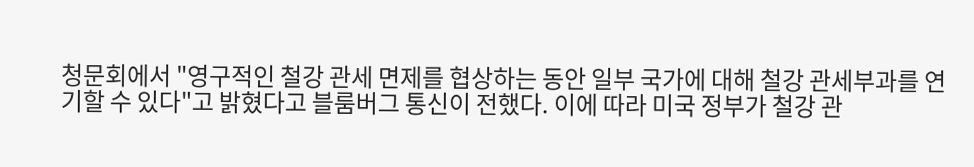청문회에서 "영구적인 철강 관세 면제를 협상하는 동안 일부 국가에 대해 철강 관세부과를 연기할 수 있다"고 밝혔다고 블룸버그 통신이 전했다. 이에 따라 미국 정부가 철강 관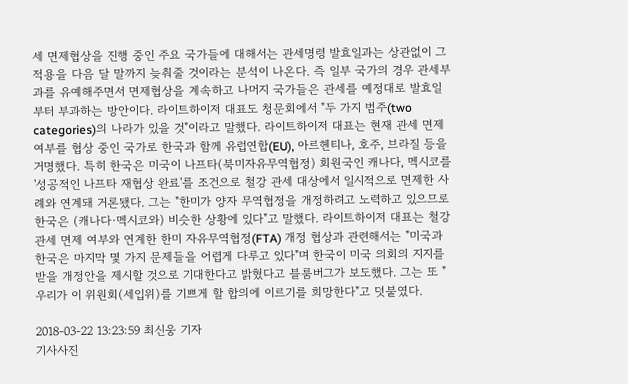세 면제협상을 진행 중인 주요 국가들에 대해서는 관세명령 발효일과는 상관없이 그 적용을 다음 달 말까지 늦춰줄 것이라는 분석이 나온다. 즉 일부 국가의 경우 관세부과를 유예해주면서 면제협상을 계속하고 나머지 국가들은 관세를 예정대로 발효일부터 부과하는 방안이다. 라이트하이저 대표도 청문회에서 "두 가지 범주(two categories)의 나라가 있을 것"이라고 말했다. 라이트하이저 대표는 현재 관세 면제 여부를 협상 중인 국가로 한국과 함께 유럽연합(EU), 아르헨티나, 호주, 브라질 등을 거명했다. 특히 한국은 미국이 나프타(북미자유무역협정) 회원국인 캐나다, 멕시코를 '성공적인 나프타 재협상 완료'를 조건으로 철강 관세 대상에서 일시적으로 면제한 사례와 연계돼 거론됐다. 그는 "한미가 양자 무역협정을 개정하려고 노력하고 있으므로 한국은 (캐나다·멕시코와) 비슷한 상황에 있다"고 말했다. 라이트하이저 대표는 철강 관세 면제 여부와 연계한 한미 자유무역협정(FTA) 개정 협상과 관련해서는 "미국과 한국은 마지막 몇 가지 문제들을 어렵게 다루고 있다"며 한국이 미국 의회의 지지를 받을 개정안을 제시할 것으로 기대한다고 밝혔다고 블룸버그가 보도했다. 그는 또 "우리가 이 위원회(세입위)를 기쁘게 할 합의에 이르기를 희망한다"고 덧붙였다.

2018-03-22 13:23:59 최신웅 기자
기사사진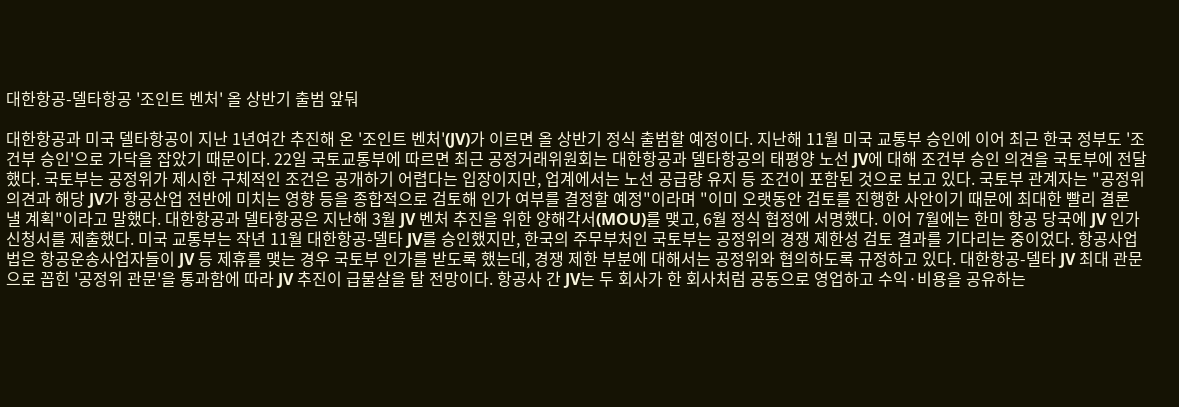대한항공-델타항공 '조인트 벤처' 올 상반기 출범 앞둬

대한항공과 미국 델타항공이 지난 1년여간 추진해 온 '조인트 벤처'(JV)가 이르면 올 상반기 정식 출범할 예정이다. 지난해 11월 미국 교통부 승인에 이어 최근 한국 정부도 '조건부 승인'으로 가닥을 잡았기 때문이다. 22일 국토교통부에 따르면 최근 공정거래위원회는 대한항공과 델타항공의 태평양 노선 JV에 대해 조건부 승인 의견을 국토부에 전달했다. 국토부는 공정위가 제시한 구체적인 조건은 공개하기 어렵다는 입장이지만, 업계에서는 노선 공급량 유지 등 조건이 포함된 것으로 보고 있다. 국토부 관계자는 "공정위 의견과 해당 JV가 항공산업 전반에 미치는 영향 등을 종합적으로 검토해 인가 여부를 결정할 예정"이라며 "이미 오랫동안 검토를 진행한 사안이기 때문에 최대한 빨리 결론 낼 계획"이라고 말했다. 대한항공과 델타항공은 지난해 3월 JV 벤처 추진을 위한 양해각서(MOU)를 맺고, 6월 정식 협정에 서명했다. 이어 7월에는 한미 항공 당국에 JV 인가 신청서를 제출했다. 미국 교통부는 작년 11월 대한항공-델타 JV를 승인했지만, 한국의 주무부처인 국토부는 공정위의 경쟁 제한성 검토 결과를 기다리는 중이었다. 항공사업법은 항공운송사업자들이 JV 등 제휴를 맺는 경우 국토부 인가를 받도록 했는데, 경쟁 제한 부분에 대해서는 공정위와 협의하도록 규정하고 있다. 대한항공-델타 JV 최대 관문으로 꼽힌 '공정위 관문'을 통과함에 따라 JV 추진이 급물살을 탈 전망이다. 항공사 간 JV는 두 회사가 한 회사처럼 공동으로 영업하고 수익·비용을 공유하는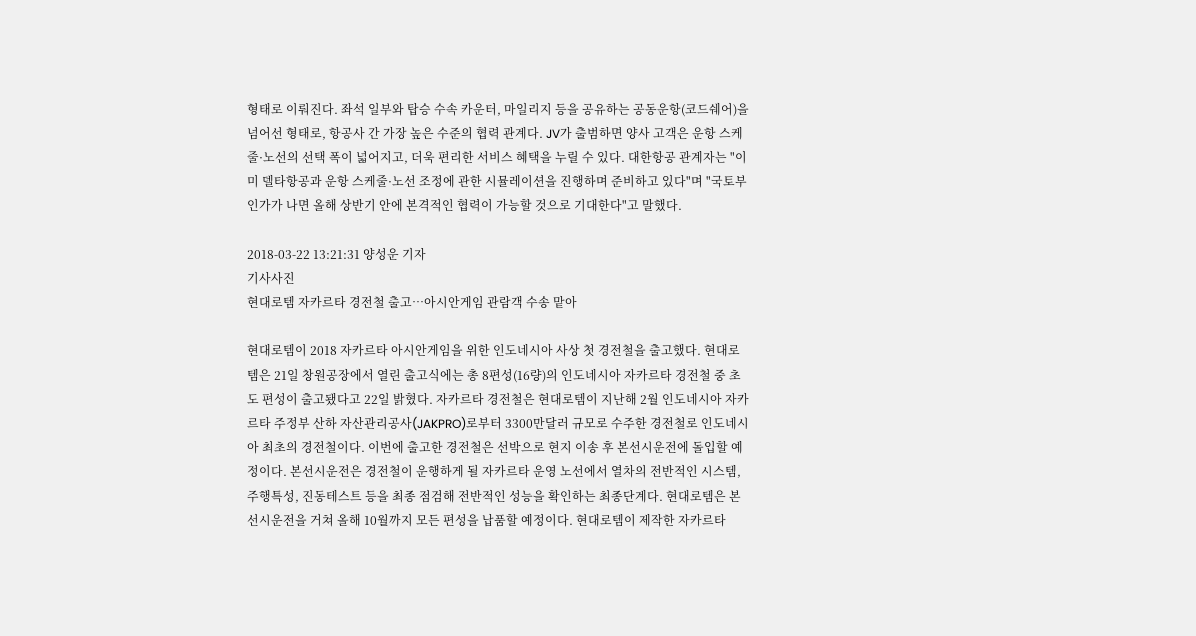형태로 이뤄진다. 좌석 일부와 탑승 수속 카운터, 마일리지 등을 공유하는 공동운항(코드쉐어)을 넘어선 형태로, 항공사 간 가장 높은 수준의 협력 관계다. JV가 출범하면 양사 고객은 운항 스케줄·노선의 선택 폭이 넓어지고, 더욱 편리한 서비스 혜택을 누릴 수 있다. 대한항공 관계자는 "이미 델타항공과 운항 스케줄·노선 조정에 관한 시뮬레이션을 진행하며 준비하고 있다"며 "국토부 인가가 나면 올해 상반기 안에 본격적인 협력이 가능할 것으로 기대한다"고 말했다.

2018-03-22 13:21:31 양성운 기자
기사사진
현대로템 자카르타 경전철 출고…아시안게임 관람객 수송 맡아

현대로템이 2018 자카르타 아시안게임을 위한 인도네시아 사상 첫 경전철을 출고했다. 현대로템은 21일 창원공장에서 열린 출고식에는 총 8편성(16량)의 인도네시아 자카르타 경전철 중 초도 편성이 출고됐다고 22일 밝혔다. 자카르타 경전철은 현대로템이 지난해 2월 인도네시아 자카르타 주정부 산하 자산관리공사(JAKPRO)로부터 3300만달러 규모로 수주한 경전철로 인도네시아 최초의 경전철이다. 이번에 출고한 경전철은 선박으로 현지 이송 후 본선시운전에 돌입할 예정이다. 본선시운전은 경전철이 운행하게 될 자카르타 운영 노선에서 열차의 전반적인 시스템, 주행특성, 진동테스트 등을 최종 점검해 전반적인 성능을 확인하는 최종단계다. 현대로템은 본선시운전을 거쳐 올해 10월까지 모든 편성을 납품할 예정이다. 현대로템이 제작한 자카르타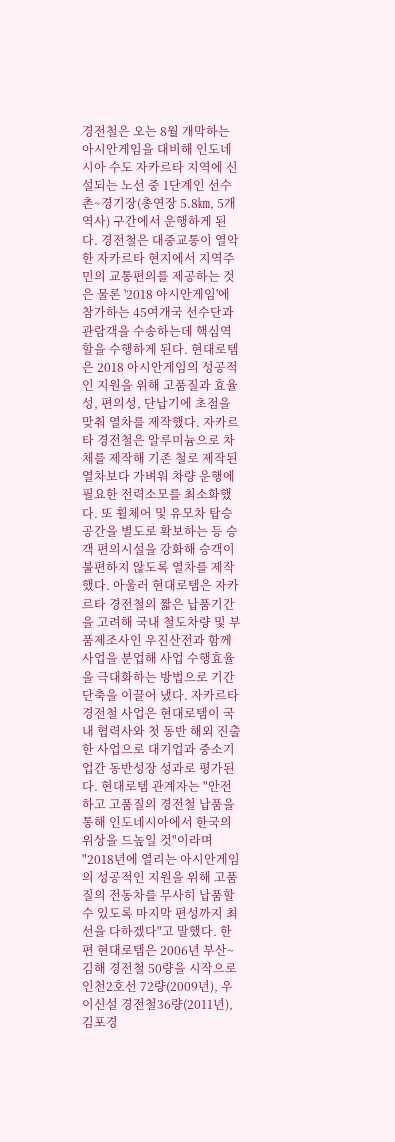경전철은 오는 8월 개막하는 아시안게임을 대비해 인도네시아 수도 자카르타 지역에 신설되는 노선 중 1단계인 선수촌~경기장(총연장 5.8㎞, 5개 역사) 구간에서 운행하게 된다. 경전철은 대중교통이 열악한 자카르타 현지에서 지역주민의 교통편의를 제공하는 것은 물론 '2018 아시안게임'에 참가하는 45여개국 선수단과 관람객을 수송하는데 핵심역할을 수행하게 된다. 현대로템은 2018 아시안게임의 성공적인 지원을 위해 고품질과 효율성, 편의성, 단납기에 초점을 맞춰 열차를 제작했다. 자카르타 경전철은 알루미늄으로 차체를 제작해 기존 철로 제작된 열차보다 가벼워 차량 운행에 필요한 전력소모를 최소화했다. 또 휠체어 및 유모차 탑승 공간을 별도로 확보하는 등 승객 편의시설을 강화해 승객이 불편하지 않도록 열차를 제작했다. 아울러 현대로템은 자카르타 경전철의 짧은 납품기간을 고려해 국내 철도차량 및 부품제조사인 우진산전과 함께 사업을 분업해 사업 수행효율을 극대화하는 방법으로 기간 단축을 이끌어 냈다. 자카르타 경전철 사업은 현대로템이 국내 협력사와 첫 동반 해외 진출한 사업으로 대기업과 중소기업간 동반성장 성과로 평가된다. 현대로템 관계자는 "안전하고 고품질의 경전철 납품을 통해 인도네시아에서 한국의 위상을 드높일 것"이라며 "2018년에 열리는 아시안게임의 성공적인 지원을 위해 고품질의 전동차를 무사히 납품할 수 있도록 마지막 편성까지 최선을 다하겠다"고 말했다. 한편 현대로템은 2006년 부산~김해 경전철 50량을 시작으로 인천2호선 72량(2009년), 우이신설 경전철36량(2011년), 김포경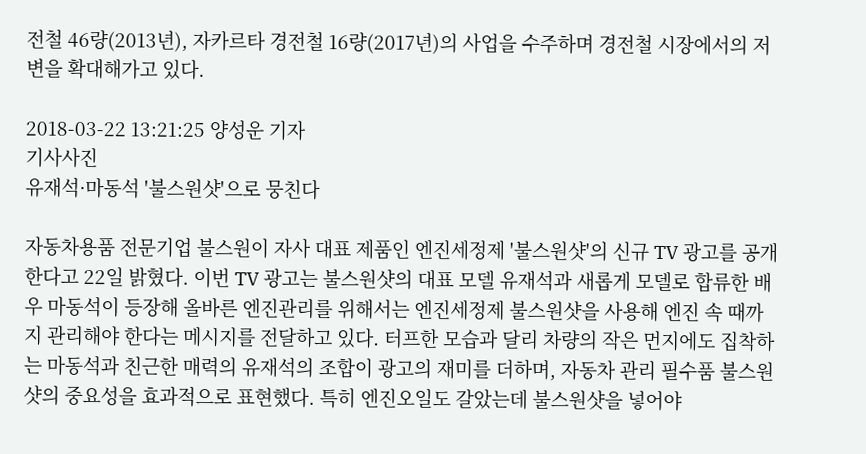전철 46량(2013년), 자카르타 경전철 16량(2017년)의 사업을 수주하며 경전철 시장에서의 저변을 확대해가고 있다.

2018-03-22 13:21:25 양성운 기자
기사사진
유재석·마동석 '불스원샷'으로 뭉친다

자동차용품 전문기업 불스원이 자사 대표 제품인 엔진세정제 '불스원샷'의 신규 TV 광고를 공개한다고 22일 밝혔다. 이번 TV 광고는 불스원샷의 대표 모델 유재석과 새롭게 모델로 합류한 배우 마동석이 등장해 올바른 엔진관리를 위해서는 엔진세정제 불스원샷을 사용해 엔진 속 때까지 관리해야 한다는 메시지를 전달하고 있다. 터프한 모습과 달리 차량의 작은 먼지에도 집착하는 마동석과 친근한 매력의 유재석의 조합이 광고의 재미를 더하며, 자동차 관리 필수품 불스원샷의 중요성을 효과적으로 표현했다. 특히 엔진오일도 갈았는데 불스원샷을 넣어야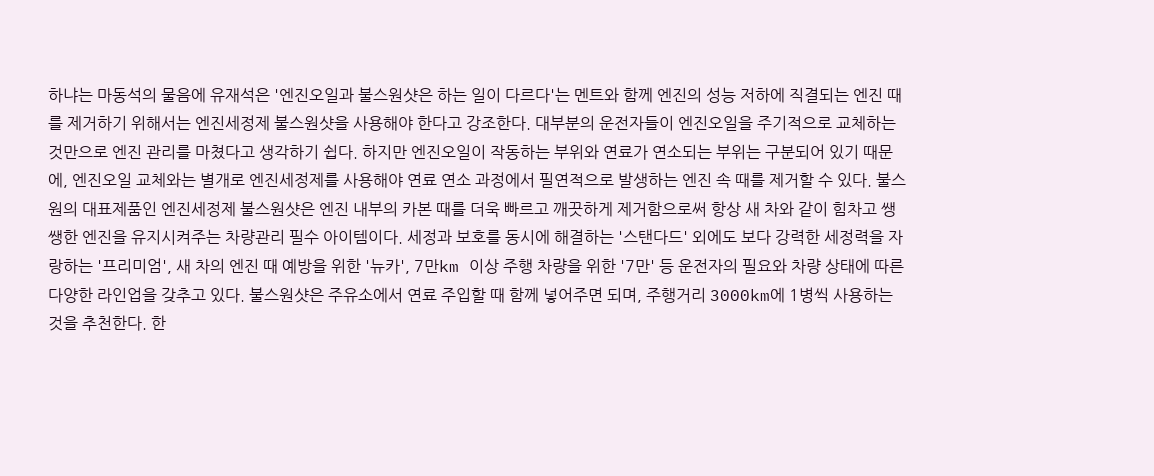하냐는 마동석의 물음에 유재석은 '엔진오일과 불스원샷은 하는 일이 다르다'는 멘트와 함께 엔진의 성능 저하에 직결되는 엔진 때를 제거하기 위해서는 엔진세정제 불스원샷을 사용해야 한다고 강조한다. 대부분의 운전자들이 엔진오일을 주기적으로 교체하는 것만으로 엔진 관리를 마쳤다고 생각하기 쉽다. 하지만 엔진오일이 작동하는 부위와 연료가 연소되는 부위는 구분되어 있기 때문에, 엔진오일 교체와는 별개로 엔진세정제를 사용해야 연료 연소 과정에서 필연적으로 발생하는 엔진 속 때를 제거할 수 있다. 불스원의 대표제품인 엔진세정제 불스원샷은 엔진 내부의 카본 때를 더욱 빠르고 깨끗하게 제거함으로써 항상 새 차와 같이 힘차고 쌩쌩한 엔진을 유지시켜주는 차량관리 필수 아이템이다. 세정과 보호를 동시에 해결하는 '스탠다드' 외에도 보다 강력한 세정력을 자랑하는 '프리미엄', 새 차의 엔진 때 예방을 위한 '뉴카', 7만km 이상 주행 차량을 위한 '7만' 등 운전자의 필요와 차량 상태에 따른 다양한 라인업을 갖추고 있다. 불스원샷은 주유소에서 연료 주입할 때 함께 넣어주면 되며, 주행거리 3000km에 1병씩 사용하는 것을 추천한다. 한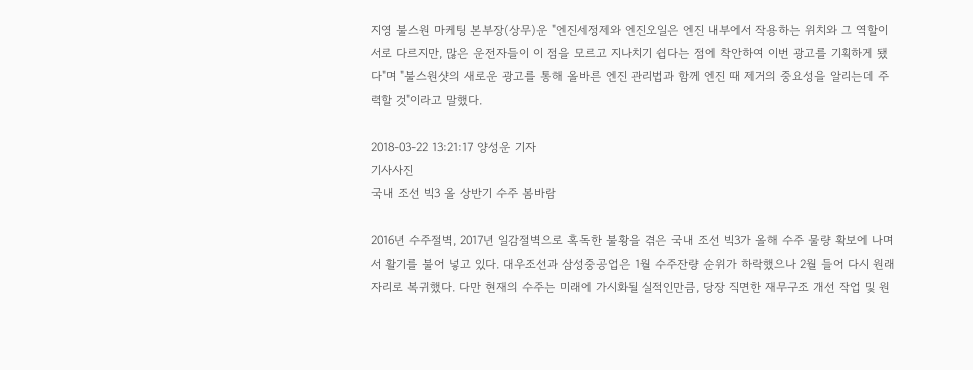지영 불스원 마케팅 본부장(상무)운 "엔진세정제와 엔진오일은 엔진 내부에서 작용하는 위치와 그 역할이 서로 다르지만, 많은 운전자들이 이 점을 모르고 지나치기 쉽다는 점에 착안하여 이번 광고를 기획하게 됐다"며 "불스원샷의 새로운 광고를 통해 올바른 엔진 관리법과 함께 엔진 때 제거의 중요성을 알리는데 주력할 것"이라고 말했다.

2018-03-22 13:21:17 양성운 기자
기사사진
국내 조선 빅3 올 상반기 수주 봄바람

2016년 수주절벽, 2017년 일감절벽으로 혹독한 불황을 겪은 국내 조선 빅3가 올해 수주 물량 확보에 나며서 활기를 불어 넣고 있다. 대우조선과 삼성중공업은 1월 수주잔량 순위가 하락했으나 2월 들어 다시 원래 자리로 복귀했다. 다만 현재의 수주는 미래에 가시화될 실적인만큼, 당장 직면한 재무구조 개선 작업 및 원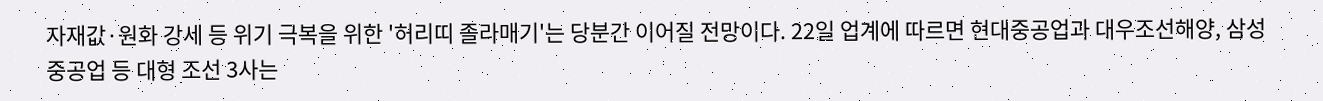자재값·원화 강세 등 위기 극복을 위한 '허리띠 졸라매기'는 당분간 이어질 전망이다. 22일 업계에 따르면 현대중공업과 대우조선해양, 삼성중공업 등 대형 조선 3사는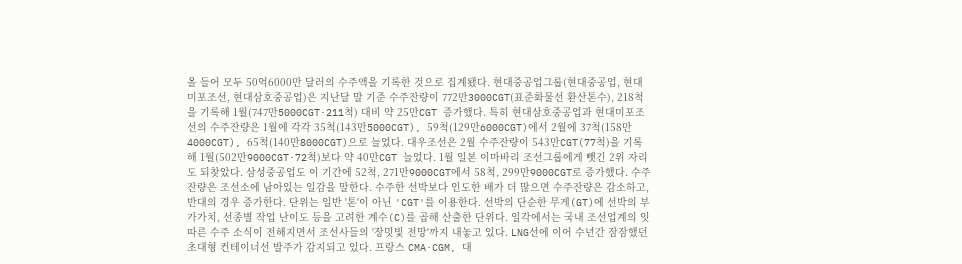올 들어 모두 50억6000만 달러의 수주액을 기록한 것으로 집계됐다. 현대중공업그룹(현대중공업, 현대미포조선, 현대삼호중공업)은 지난달 말 기준 수주잔량이 772만3000CGT(표준화물선 환산톤수), 218척을 기록해 1월(747만5000CGT·211척) 대비 약 25만CGT 증가했다. 특히 현대삼호중공업과 현대미포조선의 수주잔량은 1월에 각각 35척(143만5000CGT), 59척(129만6000CGT)에서 2월에 37척(158만4000CGT), 65척(140만8000CGT)으로 늘었다. 대우조선은 2월 수주잔량이 543만CGT(77척)을 기록해 1월(502만9000CGT·72척)보다 약 40만CGT 늘었다. 1월 일본 이마바리 조선그룹에게 뺏긴 2위 자리도 되찾았다. 삼성중공업도 이 기간에 52척, 271만9000CGT에서 58척, 299만9000CGT로 증가했다. 수주잔량은 조선소에 남아있는 일감을 말한다. 수주한 선박보다 인도한 배가 더 많으면 수주잔량은 감소하고, 반대의 경우 증가한다. 단위는 일반 '톤'이 아닌 'CGT'를 이용한다. 선박의 단순한 무게(GT)에 선박의 부가가치, 선종별 작업 난이도 등을 고려한 계수(C)를 곱해 산출한 단위다. 일각에서는 국내 조선업계의 잇따른 수주 소식이 전해지면서 조선사들의 '장밋빛 전망'까지 내놓고 있다. LNG선에 이어 수년간 잠잠했던 초대형 컨테이너선 발주가 감지되고 있다. 프랑스 CMA·CGM, 대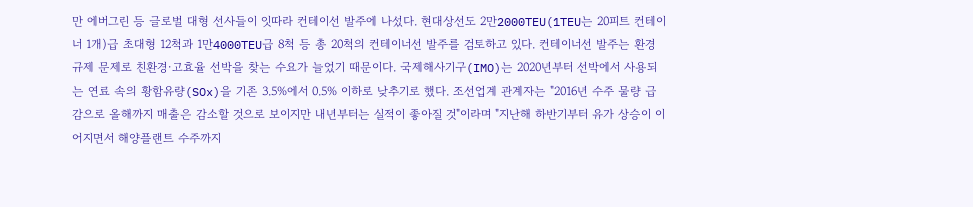만 에버그린 등 글로벌 대형 선사들이 잇따라 컨테이선 발주에 나섰다. 현대상선도 2만2000TEU(1TEU는 20피트 컨테이너 1개)급 초대형 12척과 1만4000TEU급 8척 등 총 20척의 컨테이너선 발주를 검토하고 있다. 컨테이너선 발주는 환경 규제 문제로 친환경·고효율 선박을 찾는 수요가 늘었기 때문이다. 국제해사기구(IMO)는 2020년부터 선박에서 사용되는 연료 속의 황함유량(SOx)을 기존 3.5%에서 0.5% 이하로 낮추기로 했다. 조선업계 관계자는 "2016년 수주 물량 급감으로 올해까지 매출은 감소할 것으로 보이지만 내년부터는 실적이 좋아질 것"이라며 "지난해 하반기부터 유가 상승이 이어지면서 해양플랜트 수주까지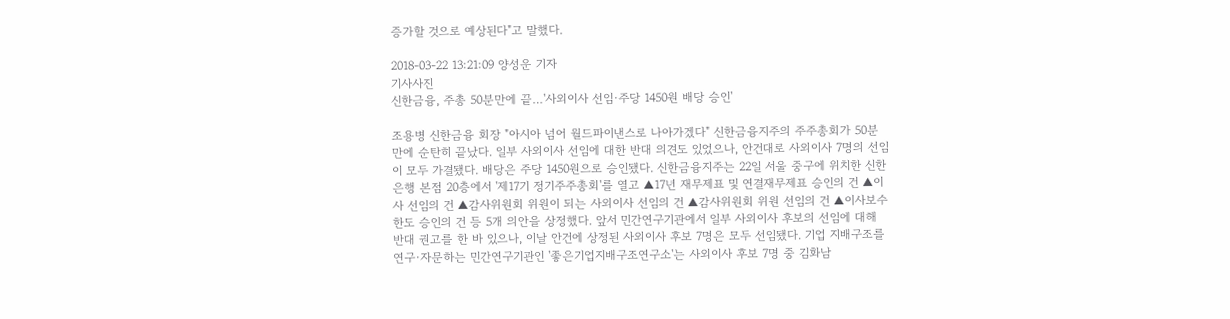증가할 것으로 예상된다"고 말했다.

2018-03-22 13:21:09 양성운 기자
기사사진
신한금융, 주총 50분만에 끝…'사외이사 선임·주당 1450원 배당 승인'

조용병 신한금융 회장 "아시아 넘어 월드파이낸스로 나아가겠다" 신한금융지주의 주주총회가 50분 만에 순탄히 끝났다. 일부 사외이사 선임에 대한 반대 의견도 있었으나, 안건대로 사외이사 7명의 선임이 모두 가결됐다. 배당은 주당 1450원으로 승인됐다. 신한금융지주는 22일 서울 중구에 위치한 신한은행 본점 20층에서 '제17기 정기주주총회'를 열고 ▲17년 재무제표 및 연결재무제표 승인의 건 ▲이사 선임의 건 ▲감사위원회 위원이 되는 사외이사 선임의 건 ▲감사위원회 위원 선임의 건 ▲이사보수한도 승인의 건 등 5개 의안을 상정했다. 앞서 민간연구기관에서 일부 사외이사 후보의 선임에 대해 반대 권고를 한 바 있으나, 이날 안건에 상정된 사외이사 후보 7명은 모두 선임됐다. 기업 지배구조를 연구·자문하는 민간연구기관인 '좋은기업지배구조연구소'는 사외이사 후보 7명 중 김화남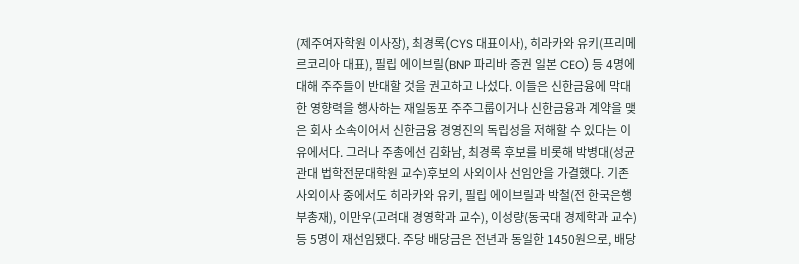(제주여자학원 이사장), 최경록(CYS 대표이사), 히라카와 유키(프리메르코리아 대표), 필립 에이브릴(BNP 파리바 증권 일본 CEO) 등 4명에 대해 주주들이 반대할 것을 권고하고 나섰다. 이들은 신한금융에 막대한 영향력을 행사하는 재일동포 주주그룹이거나 신한금융과 계약을 맺은 회사 소속이어서 신한금융 경영진의 독립성을 저해할 수 있다는 이유에서다. 그러나 주총에선 김화남, 최경록 후보를 비롯해 박병대(성균관대 법학전문대학원 교수)후보의 사외이사 선임안을 가결했다. 기존 사외이사 중에서도 히라카와 유키, 필립 에이브릴과 박철(전 한국은행 부총재), 이만우(고려대 경영학과 교수), 이성량(동국대 경제학과 교수) 등 5명이 재선임됐다. 주당 배당금은 전년과 동일한 1450원으로, 배당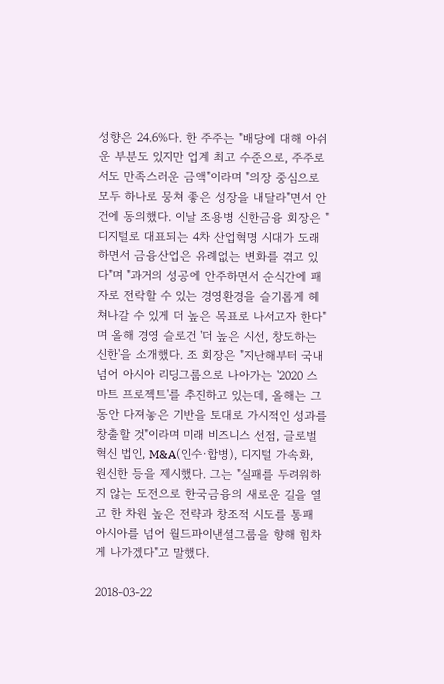성향은 24.6%다. 한 주주는 "배당에 대해 아쉬운 부분도 있지만 업계 최고 수준으로, 주주로서도 만족스러운 금액"이라며 "의장 중심으로 모두 하나로 뭉쳐 좋은 성장을 내달라"면서 안건에 동의했다. 이날 조용병 신한금융 회장은 "디지털로 대표되는 4차 산업혁명 시대가 도래하면서 금융산업은 유례없는 변화를 겪고 있다"며 "과거의 성공에 안주하면서 순식간에 패자로 전락할 수 있는 경영환경을 슬기롭게 헤쳐나갈 수 있게 더 높은 목표로 나서고자 한다"며 올해 경영 슬로건 '더 높은 시선, 창도하는 신한'을 소개했다. 조 회장은 "지난해부터 국내 넘어 아시아 리딩그룹으로 나아가는 '2020 스마트 프로젝트'를 추진하고 있는데, 올해는 그동안 다져놓은 기반을 토대로 가시적인 성과를 창출할 것"이라며 미래 비즈니스 선점, 글로벌 혁신 법인, M&A(인수·합병), 디지털 가속화, 원신한 등을 제시했다. 그는 "실패를 두려워하지 않는 도전으로 한국금융의 새로운 길을 열고 한 차원 높은 전략과 창조적 시도를 통패 아시아를 넘어 월드파이낸셜그룹을 향해 힘차게 나가겠다"고 말했다.

2018-03-22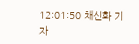12:01:50 채신화 기자